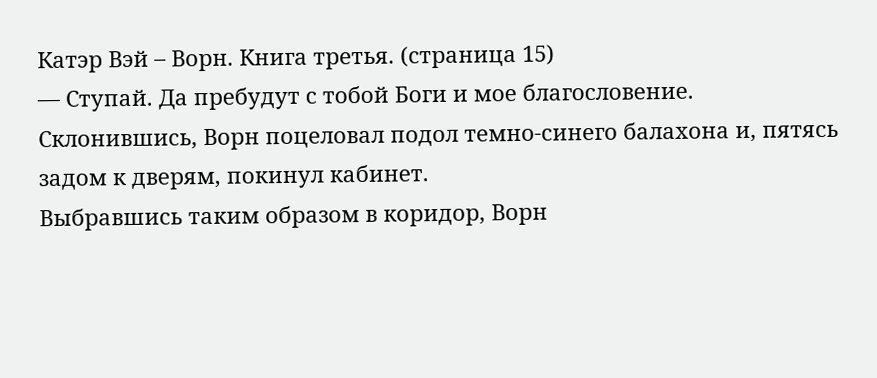Катэр Вэй – Ворн. Книга третья. (страница 15)
— Ступай. Да пребудут с тобой Боги и мое благословение.
Склонившись, Ворн поцеловал подол темно-синего балахона и, пятясь задом к дверям, покинул кабинет.
Выбравшись таким образом в коридор, Ворн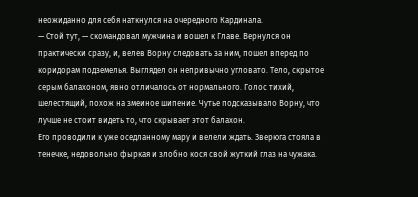неожиданно для себя наткнулся на очередного Кардинала.
— Стой тут, — скомандовал мужчина и вошел к Главе. Вернулся он практически сразу, и, велев Ворну следовать за ним, пошел вперед по коридорам подземелья. Выглядел он непривычно угловато. Тело, скрытое серым балахоном, явно отличалось от нормального. Голос тихий, шелестящий, похож на змеиное шипение. Чутье подсказывало Ворну, что лучше не стоит видеть то, что скрывает этот балахон.
Его проводили к уже оседланному мару и велели ждать. Зверюга стояла в тенечке, недовольно фыркая и злобно кося свой жуткий глаз на чужака.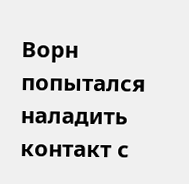Ворн попытался наладить контакт с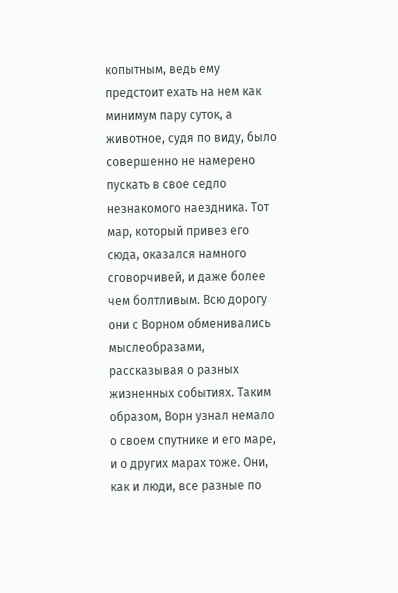копытным, ведь ему предстоит ехать на нем как минимум пару суток, а животное, судя по виду, было совершенно не намерено пускать в свое седло незнакомого наездника. Тот мар, который привез его сюда, оказался намного сговорчивей, и даже более чем болтливым. Всю дорогу они с Ворном обменивались мыслеобразами, рассказывая о разных жизненных событиях. Таким образом, Ворн узнал немало о своем спутнике и его маре, и о других марах тоже. Они, как и люди, все разные по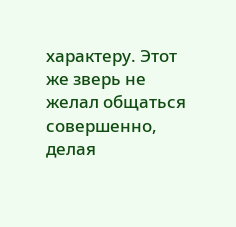характеру. Этот же зверь не желал общаться совершенно, делая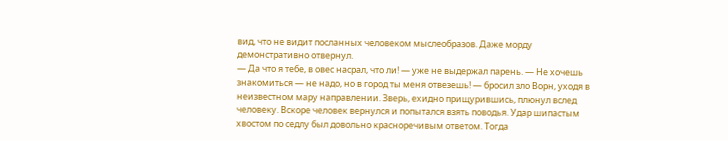вид, что не видит посланных человеком мыслеобразов. Даже морду демонстративно отвернул.
— Да что я тебе, в овес насрал, что ли! — уже не выдержал парень. — Не хочешь знакомиться — не надо, но в город ты меня отвезешь! — бросил зло Ворн, уходя в неизвестном мару направлении. Зверь, ехидно прищурившись, плюнул вслед человеку. Вскоре человек вернулся и попытался взять поводья. Удар шипастым хвостом по седлу был довольно красноречивым ответом. Тогда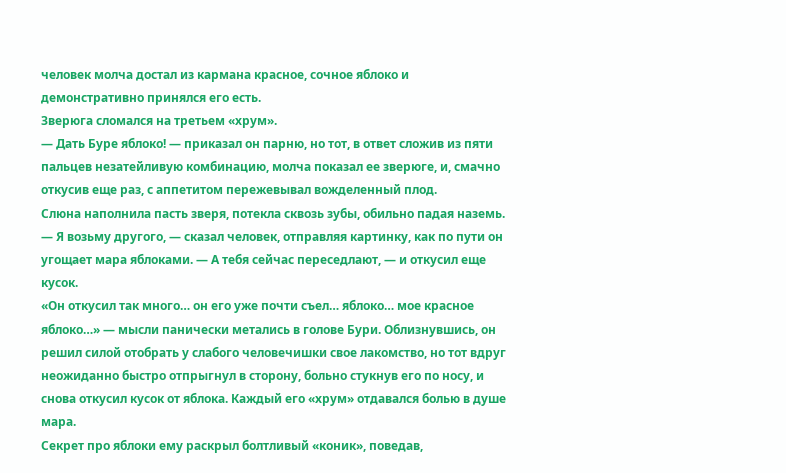человек молча достал из кармана красное, сочное яблоко и демонстративно принялся его есть.
Зверюга сломался на третьем «хрум».
— Дать Буре яблоко! — приказал он парню, но тот, в ответ сложив из пяти пальцев незатейливую комбинацию, молча показал ее зверюге, и, смачно откусив еще раз, с аппетитом пережевывал вожделенный плод.
Слюна наполнила пасть зверя, потекла сквозь зубы, обильно падая наземь.
— Я возьму другого, — сказал человек, отправляя картинку, как по пути он угощает мара яблоками. — А тебя сейчас переседлают, — и откусил еще кусок.
«Он откусил так много… он его уже почти съел… яблоко… мое красное яблоко…» — мысли панически метались в голове Бури. Облизнувшись, он решил силой отобрать у слабого человечишки свое лакомство, но тот вдруг неожиданно быстро отпрыгнул в сторону, больно стукнув его по носу, и снова откусил кусок от яблока. Каждый его «хрум» отдавался болью в душе мара.
Секрет про яблоки ему раскрыл болтливый «коник», поведав,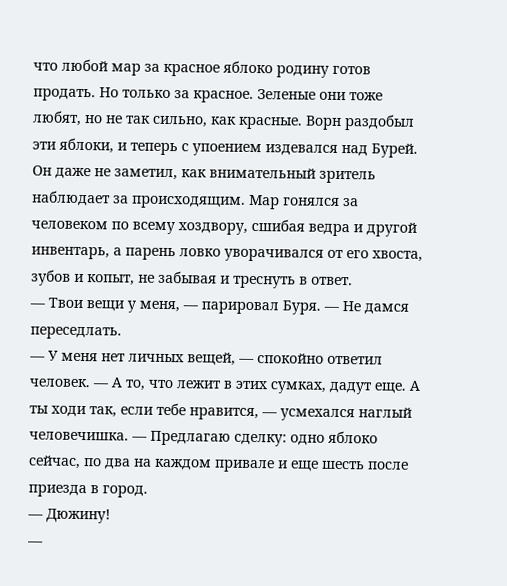что любой мар за красное яблоко родину готов продать. Но только за красное. Зеленые они тоже любят, но не так сильно, как красные. Ворн раздобыл эти яблоки, и теперь с упоением издевался над Бурей. Он даже не заметил, как внимательный зритель наблюдает за происходящим. Мар гонялся за человеком по всему хоздвору, сшибая ведра и другой инвентарь, а парень ловко уворачивался от его хвоста, зубов и копыт, не забывая и треснуть в ответ.
— Твои вещи у меня, — парировал Буря. — Не дамся переседлать.
— У меня нет личных вещей, — спокойно ответил человек. — А то, что лежит в этих сумках, дадут еще. А ты ходи так, если тебе нравится, — усмехался наглый человечишка. — Предлагаю сделку: одно яблоко сейчас, по два на каждом привале и еще шесть после приезда в город.
— Дюжину!
—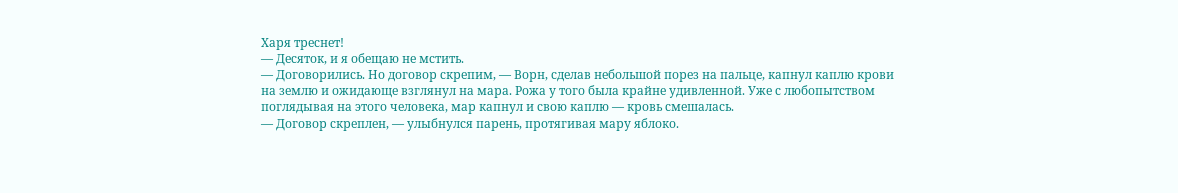Харя треснет!
— Десяток, и я обещаю не мстить.
— Договорились. Но договор скрепим, — Ворн, сделав небольшой порез на пальце, капнул каплю крови на землю и ожидающе взглянул на мара. Рожа у того была крайне удивленной. Уже с любопытством поглядывая на этого человека, мар капнул и свою каплю — кровь смешалась.
— Договор скреплен, — улыбнулся парень, протягивая мару яблоко.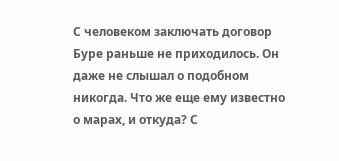С человеком заключать договор Буре раньше не приходилось. Он даже не слышал о подобном никогда. Что же еще ему известно о марах, и откуда? С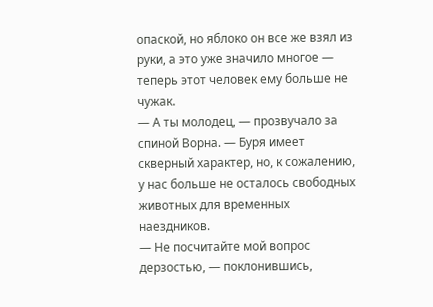опаской, но яблоко он все же взял из руки, а это уже значило многое — теперь этот человек ему больше не чужак.
— А ты молодец, — прозвучало за спиной Ворна. — Буря имеет скверный характер, но, к сожалению, у нас больше не осталось свободных животных для временных наездников.
— Не посчитайте мой вопрос дерзостью, — поклонившись,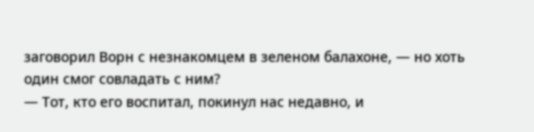заговорил Ворн с незнакомцем в зеленом балахоне, — но хоть один смог совладать с ним?
— Тот, кто его воспитал, покинул нас недавно, и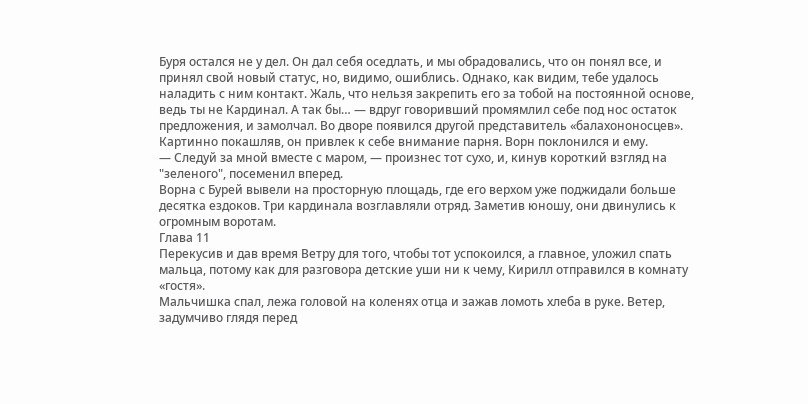Буря остался не у дел. Он дал себя оседлать, и мы обрадовались, что он понял все, и принял свой новый статус, но, видимо, ошиблись. Однако, как видим, тебе удалось наладить с ним контакт. Жаль, что нельзя закрепить его за тобой на постоянной основе, ведь ты не Кардинал. А так бы… — вдруг говоривший промямлил себе под нос остаток предложения, и замолчал. Во дворе появился другой представитель «балахононосцев». Картинно покашляв, он привлек к себе внимание парня. Ворн поклонился и ему.
— Следуй за мной вместе с маром, — произнес тот сухо, и, кинув короткий взгляд на "зеленого", посеменил вперед.
Ворна с Бурей вывели на просторную площадь, где его верхом уже поджидали больше десятка ездоков. Три кардинала возглавляли отряд. Заметив юношу, они двинулись к огромным воротам.
Глава 11
Перекусив и дав время Ветру для того, чтобы тот успокоился, а главное, уложил спать мальца, потому как для разговора детские уши ни к чему, Кирилл отправился в комнату «гостя».
Мальчишка спал, лежа головой на коленях отца и зажав ломоть хлеба в руке. Ветер, задумчиво глядя перед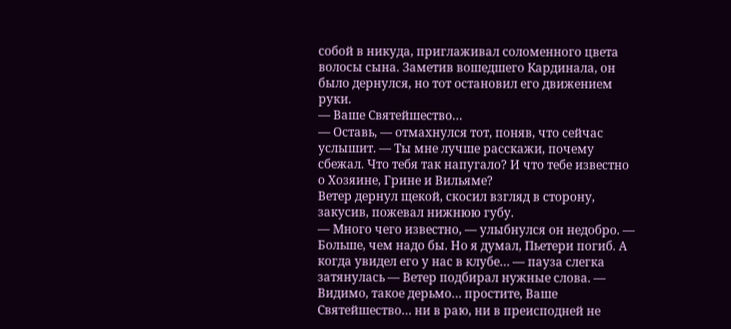собой в никуда, приглаживал соломенного цвета волосы сына. Заметив вошедшего Кардинала, он было дернулся, но тот остановил его движением руки.
— Ваше Святейшество…
— Оставь, — отмахнулся тот, поняв, что сейчас услышит. — Ты мне лучше расскажи, почему сбежал. Что тебя так напугало? И что тебе известно о Хозяине, Грине и Вильяме?
Ветер дернул щекой, скосил взгляд в сторону, закусив, пожевал нижнюю губу.
— Много чего известно, — улыбнулся он недобро. — Больше, чем надо бы. Но я думал, Пьетери погиб. А когда увидел его у нас в клубе… — пауза слегка затянулась — Ветер подбирал нужные слова. — Видимо, такое дерьмо… простите, Ваше Святейшество… ни в раю, ни в преисподней не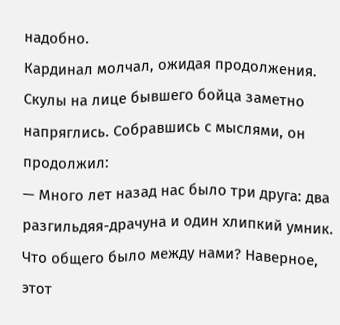надобно.
Кардинал молчал, ожидая продолжения. Скулы на лице бывшего бойца заметно напряглись. Собравшись с мыслями, он продолжил:
— Много лет назад нас было три друга: два разгильдяя-драчуна и один хлипкий умник. Что общего было между нами? Наверное, этот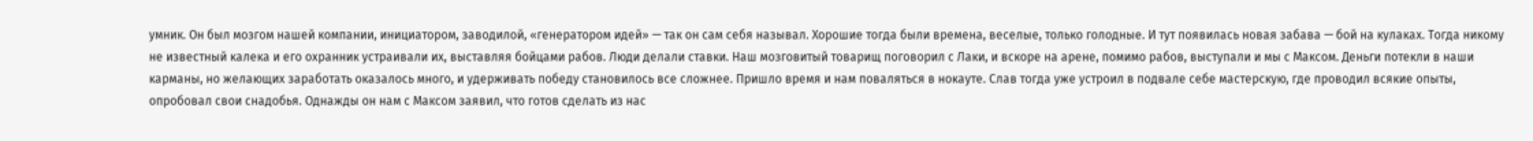умник. Он был мозгом нашей компании, инициатором, заводилой, «генератором идей» — так он сам себя называл. Хорошие тогда были времена, веселые, только голодные. И тут появилась новая забава — бой на кулаках. Тогда никому не известный калека и его охранник устраивали их, выставляя бойцами рабов. Люди делали ставки. Наш мозговитый товарищ поговорил с Лаки, и вскоре на арене, помимо рабов, выступали и мы с Максом. Деньги потекли в наши карманы, но желающих заработать оказалось много, и удерживать победу становилось все сложнее. Пришло время и нам поваляться в нокауте. Слав тогда уже устроил в подвале себе мастерскую, где проводил всякие опыты, опробовал свои снадобья. Однажды он нам с Максом заявил, что готов сделать из нас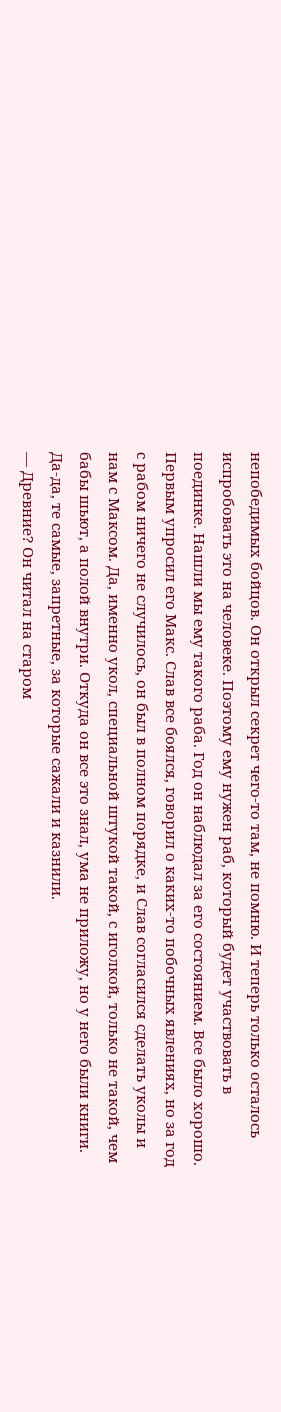непобедимых бойцов. Он открыл секрет чего-то там, не помню. И теперь только осталось испробовать это на человеке. Поэтому ему нужен раб, который будет участвовать в поединке. Нашли мы ему такого раба. Год он наблюдал за его состоянием. Все было хорошо. Первым упросил его Макс. Слав все боялся, говорил о каких-то побочных явлениях, но за год с рабом ничего не случилось, он был в полном порядке, и Слав согласился сделать уколы и нам с Максом. Да, именно укол, специальной штукой такой, с иголкой, только не такой, чем бабы шьют, а полой внутри. Откуда он все это знал, ума не приложу, но у него были книги. Да-да, те самые, запретные, за которые сажали и казнили.
— Древние? Он читал на старом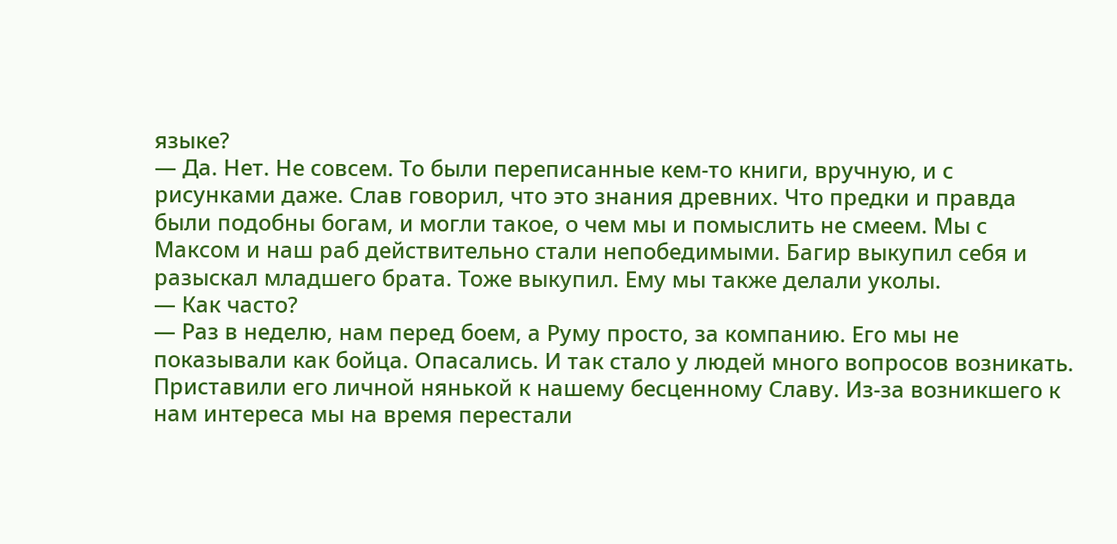языке?
— Да. Нет. Не совсем. То были переписанные кем-то книги, вручную, и с рисунками даже. Слав говорил, что это знания древних. Что предки и правда были подобны богам, и могли такое, о чем мы и помыслить не смеем. Мы с Максом и наш раб действительно стали непобедимыми. Багир выкупил себя и разыскал младшего брата. Тоже выкупил. Ему мы также делали уколы.
— Как часто?
— Раз в неделю, нам перед боем, а Руму просто, за компанию. Его мы не показывали как бойца. Опасались. И так стало у людей много вопросов возникать. Приставили его личной нянькой к нашему бесценному Славу. Из-за возникшего к нам интереса мы на время перестали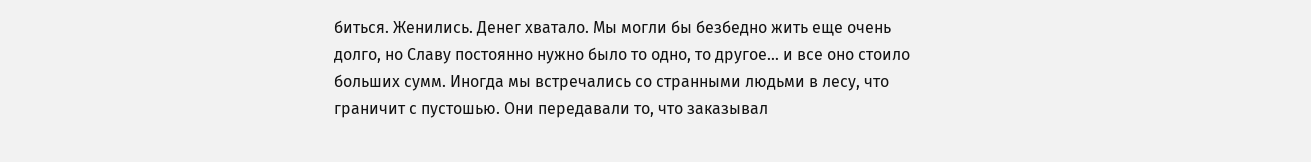биться. Женились. Денег хватало. Мы могли бы безбедно жить еще очень долго, но Славу постоянно нужно было то одно, то другое… и все оно стоило больших сумм. Иногда мы встречались со странными людьми в лесу, что граничит с пустошью. Они передавали то, что заказывал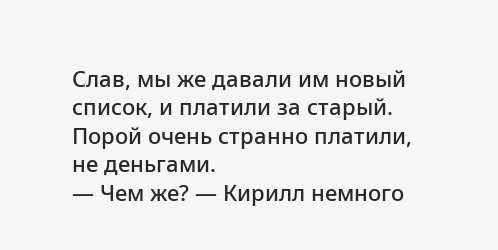Слав, мы же давали им новый список, и платили за старый. Порой очень странно платили, не деньгами.
— Чем же? — Кирилл немного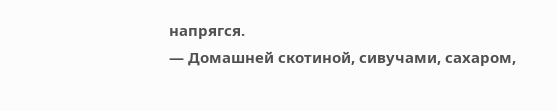напрягся.
— Домашней скотиной, сивучами, сахаром,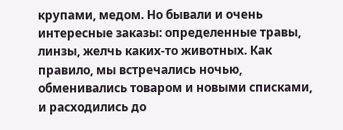крупами, медом. Но бывали и очень интересные заказы: определенные травы, линзы, желчь каких-то животных. Как правило, мы встречались ночью, обменивались товаром и новыми списками, и расходились до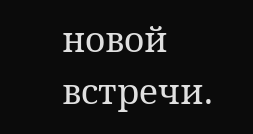новой встречи.